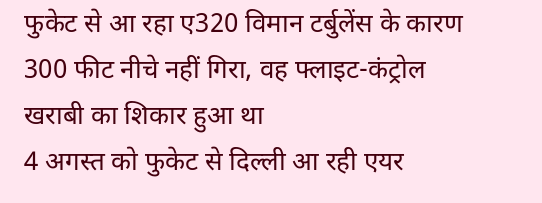फुकेट से आ रहा ए320 विमान टर्बुलेंस के कारण 300 फीट नीचे नहीं गिरा, वह फ्लाइट-कंट्रोल खराबी का शिकार हुआ था
4 अगस्त को फुकेट से दिल्ली आ रही एयर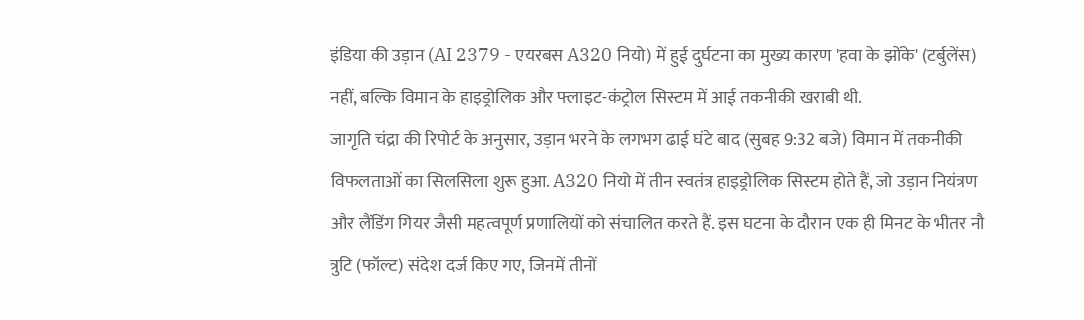इंडिया की उड़ान (AI 2379 - एयरबस A320 नियो) में हुई दुर्घटना का मुख्य कारण 'हवा के झोंके' (टर्बुलेंस) नहीं, बल्कि विमान के हाइड्रोलिक और फ्लाइट-कंट्रोल सिस्टम में आई तकनीकी खराबी थी.
जागृति चंद्रा की रिपोर्ट के अनुसार, उड़ान भरने के लगभग ढाई घंटे बाद (सुबह 9:32 बजे) विमान में तकनीकी विफलताओं का सिलसिला शुरू हुआ. A320 नियो में तीन स्वतंत्र हाइड्रोलिक सिस्टम होते हैं, जो उड़ान नियंत्रण और लैंडिंग गियर जैसी महत्वपूर्ण प्रणालियों को संचालित करते हैं. इस घटना के दौरान एक ही मिनट के भीतर नौ त्रुटि (फॉल्ट) संदेश दर्ज किए गए, जिनमें तीनों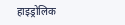हाइड्रोलिक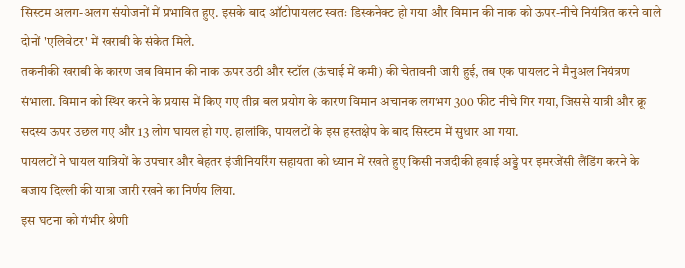सिस्टम अलग-अलग संयोजनों में प्रभावित हुए. इसके बाद ऑटोपायलट स्वतः डिस्कनेक्ट हो गया और विमान की नाक को ऊपर-नीचे नियंत्रित करने वाले दोनों 'एलिवेटर' में खराबी के संकेत मिले.
तकनीकी खराबी के कारण जब विमान की नाक ऊपर उठी और स्टॉल (ऊंचाई में कमी) की चेतावनी जारी हुई, तब एक पायलट ने मैनुअल नियंत्रण संभाला. विमान को स्थिर करने के प्रयास में किए गए तीव्र बल प्रयोग के कारण विमान अचानक लगभग 300 फीट नीचे गिर गया, जिससे यात्री और क्रू सदस्य ऊपर उछल गए और 13 लोग घायल हो गए. हालांकि, पायलटों के इस हस्तक्षेप के बाद सिस्टम में सुधार आ गया.
पायलटों ने घायल यात्रियों के उपचार और बेहतर इंजीनियरिंग सहायता को ध्यान में रखते हुए किसी नजदीकी हवाई अड्डे पर इमरजेंसी लैंडिंग करने के बजाय दिल्ली की यात्रा जारी रखने का निर्णय लिया.
इस घटना को गंभीर श्रेणी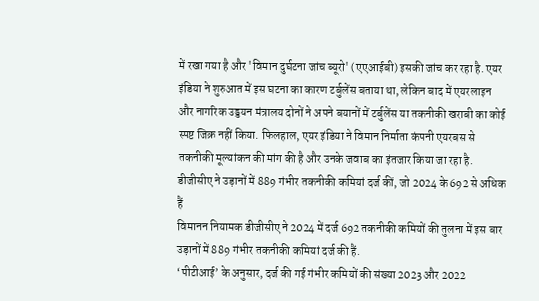में रखा गया है और 'विमान दुर्घटना जांच ब्यूरो' (एएआईबी) इसकी जांच कर रहा है. एयर इंडिया ने शुरुआत में इस घटना का कारण टर्बुलेंस बताया था, लेकिन बाद में एयरलाइन और नागरिक उड्डयन मंत्रालय दोनों ने अपने बयानों में टर्बुलेंस या तकनीकी खराबी का कोई स्पष्ट जिक्र नहीं किया. फिलहाल, एयर इंडिया ने विमान निर्माता कंपनी एयरबस से तकनीकी मूल्यांकन की मांग की है और उनके जवाब का इंतजार किया जा रहा है.
डीजीसीए ने उड़ानों में 889 गंभीर तकनीकी कमियां दर्ज कीं, जो 2024 के 692 से अधिक हैं
विमानन नियामक डीजीसीए ने 2024 में दर्ज 692 तकनीकी कमियों की तुलना में इस बार उड़ानों में 889 गंभीर तकनीकी कमियां दर्ज की हैं.
‘पीटीआई’ के अनुसार, दर्ज की गई गंभीर कमियों की संख्या 2023 और 2022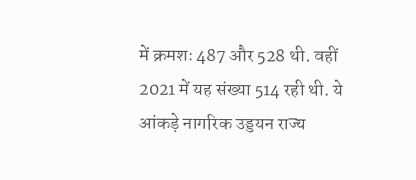में क्रमशः 487 और 528 थी. वहीं 2021 में यह संख्या 514 रही थी. ये आंकड़े नागरिक उड्डयन राज्य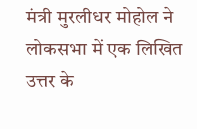मंत्री मुरलीधर मोहोल ने लोकसभा में एक लिखित उत्तर के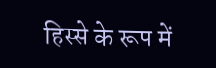हिस्से के रूप में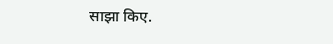साझा किए.